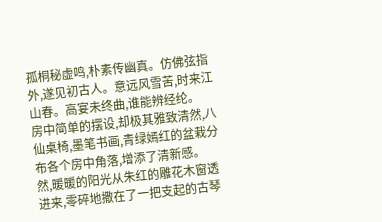孤桐秘虚鸣,朴素传幽真。仿佛弦指外,遂见初古人。意远风雪苦,时来江山春。高宴未终曲,谁能辨经纶。
房中简单的摆设,却极其雅致清然,八仙桌椅,墨笔书画,青绿嫣红的盆栽分布各个房中角落,增添了清新感。
然,暖暖的阳光从朱红的雕花木窗透进来,零碎地撒在了一把支起的古琴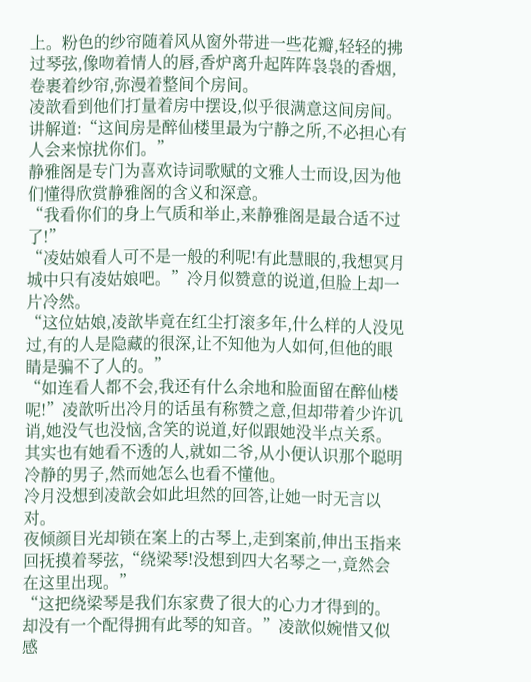上。粉色的纱帘随着风从窗外带进一些花瓣,轻轻的拂过琴弦,像吻着情人的唇,香炉离升起阵阵袅袅的香烟,卷裹着纱帘,弥漫着整间个房间。
凌歆看到他们打量着房中摆设,似乎很满意这间房间。
讲解道:“这间房是醉仙楼里最为宁静之所,不必担心有人会来惊扰你们。”
静雅阁是专门为喜欢诗词歌赋的文雅人士而设,因为他们懂得欣赏静雅阁的含义和深意。
“我看你们的身上气质和举止,来静雅阁是最合适不过了!”
“凌姑娘看人可不是一般的利呢!有此慧眼的,我想冥月城中只有凌姑娘吧。”冷月似赞意的说道,但脸上却一片冷然。
“这位姑娘,凌歆毕竟在红尘打滚多年,什么样的人没见过,有的人是隐藏的很深,让不知他为人如何,但他的眼睛是骗不了人的。”
“如连看人都不会,我还有什么余地和脸面留在醉仙楼呢!”凌歆听出冷月的话虽有称赞之意,但却带着少许讥诮,她没气也没恼,含笑的说道,好似跟她没半点关系。
其实也有她看不透的人,就如二爷,从小便认识那个聪明冷静的男子,然而她怎么也看不懂他。
冷月没想到凌歆会如此坦然的回答,让她一时无言以对。
夜倾颜目光却锁在案上的古琴上,走到案前,伸出玉指来回抚摸着琴弦,“绕梁琴!没想到四大名琴之一,竟然会在这里出现。”
“这把绕梁琴是我们东家费了很大的心力才得到的。却没有一个配得拥有此琴的知音。”凌歆似婉惜又似感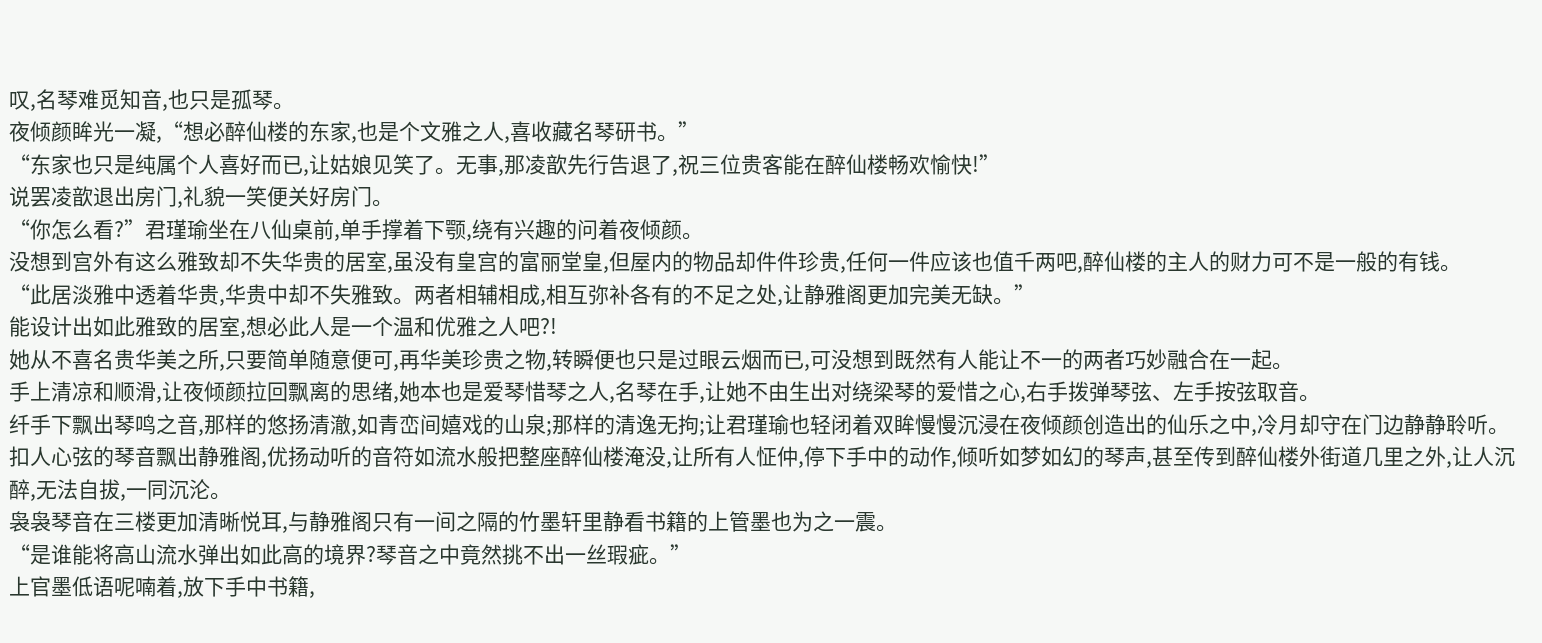叹,名琴难觅知音,也只是孤琴。
夜倾颜眸光一凝,“想必醉仙楼的东家,也是个文雅之人,喜收藏名琴研书。”
“东家也只是纯属个人喜好而已,让姑娘见笑了。无事,那凌歆先行告退了,祝三位贵客能在醉仙楼畅欢愉快!”
说罢凌歆退出房门,礼貌一笑便关好房门。
“你怎么看?”君瑾瑜坐在八仙桌前,单手撑着下颚,绕有兴趣的问着夜倾颜。
没想到宫外有这么雅致却不失华贵的居室,虽没有皇宫的富丽堂皇,但屋内的物品却件件珍贵,任何一件应该也值千两吧,醉仙楼的主人的财力可不是一般的有钱。
“此居淡雅中透着华贵,华贵中却不失雅致。两者相辅相成,相互弥补各有的不足之处,让静雅阁更加完美无缺。”
能设计出如此雅致的居室,想必此人是一个温和优雅之人吧?!
她从不喜名贵华美之所,只要简单随意便可,再华美珍贵之物,转瞬便也只是过眼云烟而已,可没想到既然有人能让不一的两者巧妙融合在一起。
手上清凉和顺滑,让夜倾颜拉回飘离的思绪,她本也是爱琴惜琴之人,名琴在手,让她不由生出对绕梁琴的爱惜之心,右手拨弹琴弦、左手按弦取音。
纤手下飘出琴鸣之音,那样的悠扬清澈,如青峦间嬉戏的山泉;那样的清逸无拘;让君瑾瑜也轻闭着双眸慢慢沉浸在夜倾颜创造出的仙乐之中,冷月却守在门边静静聆听。
扣人心弦的琴音飘出静雅阁,优扬动听的音符如流水般把整座醉仙楼淹没,让所有人怔仲,停下手中的动作,倾听如梦如幻的琴声,甚至传到醉仙楼外街道几里之外,让人沉醉,无法自拔,一同沉沦。
袅袅琴音在三楼更加清晰悦耳,与静雅阁只有一间之隔的竹墨轩里静看书籍的上管墨也为之一震。
“是谁能将高山流水弹出如此高的境界?琴音之中竟然挑不出一丝瑕疵。”
上官墨低语呢喃着,放下手中书籍,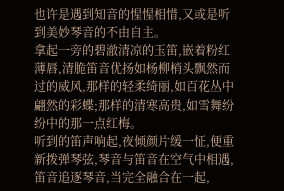也许是遇到知音的惺惺相惜,又或是听到美妙琴音的不由自主。
拿起一旁的碧澈清凉的玉笛,嵌着粉红薄唇,清脆笛音优扬如杨柳梢头飘然而过的威风,那样的轻柔绮丽,如百花丛中翩然的彩蝶;那样的清寒高贵,如雪舞纷纷中的那一点红梅。
听到的笛声响起,夜倾颜片缓一怔,便重新拨弹琴弦,琴音与笛音在空气中相遇,笛音追逐琴音,当完全融合在一起,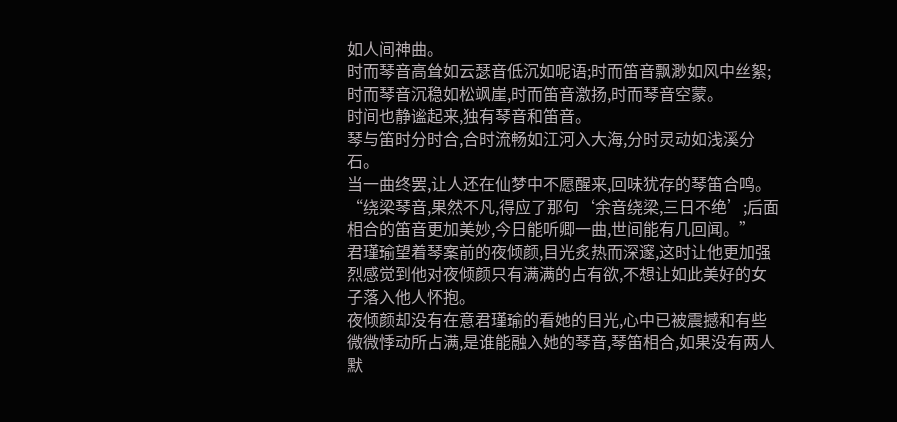如人间神曲。
时而琴音高耸如云瑟音低沉如呢语;时而笛音飘渺如风中丝絮;时而琴音沉稳如松飒崖,时而笛音激扬,时而琴音空蒙。
时间也静谧起来,独有琴音和笛音。
琴与笛时分时合,合时流畅如江河入大海,分时灵动如浅溪分石。
当一曲终罢,让人还在仙梦中不愿醒来,回味犹存的琴笛合鸣。
“绕梁琴音,果然不凡,得应了那句‘余音绕梁,三日不绝’;后面相合的笛音更加美妙,今日能听卿一曲,世间能有几回闻。”
君瑾瑜望着琴案前的夜倾颜,目光炙热而深邃,这时让他更加强烈感觉到他对夜倾颜只有满满的占有欲,不想让如此美好的女子落入他人怀抱。
夜倾颜却没有在意君瑾瑜的看她的目光,心中已被震撼和有些微微悸动所占满,是谁能融入她的琴音,琴笛相合,如果没有两人默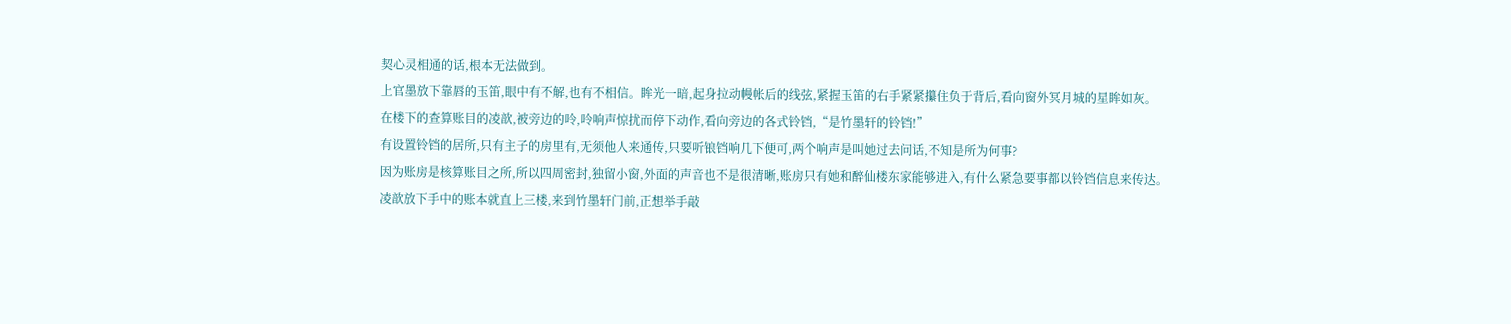契心灵相通的话,根本无法做到。
上官墨放下靠唇的玉笛,眼中有不解,也有不相信。眸光一暗,起身拉动幔帐后的线弦,紧握玉笛的右手紧紧攥住负于背后,看向窗外冥月城的星眸如灰。
在楼下的查算账目的凌歆,被旁边的呤,呤响声惊扰而停下动作,看向旁边的各式铃铛,“是竹墨轩的铃铛!”
有设置铃铛的居所,只有主子的房里有,无须他人来通传,只要听锒铛响几下便可,两个响声是叫她过去问话,不知是所为何事?
因为账房是核算账目之所,所以四周密封,独留小窗,外面的声音也不是很清晰,账房只有她和醉仙楼东家能够进入,有什么紧急要事都以铃铛信息来传达。
凌歆放下手中的账本就直上三楼,来到竹墨轩门前,正想举手敲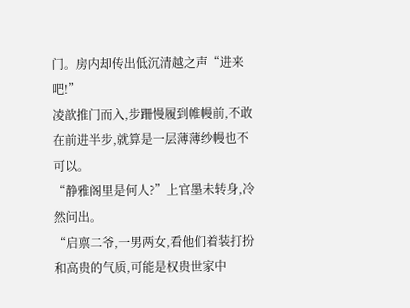门。房内却传出低沉清越之声“进来吧!”
凌歆推门而入,步跚慢履到帷幔前,不敢在前进半步,就算是一层薄薄纱幔也不可以。
“静雅阁里是何人?”上官墨未转身,冷然问出。
“启禀二爷,一男两女,看他们着装打扮和高贵的气质,可能是权贵世家中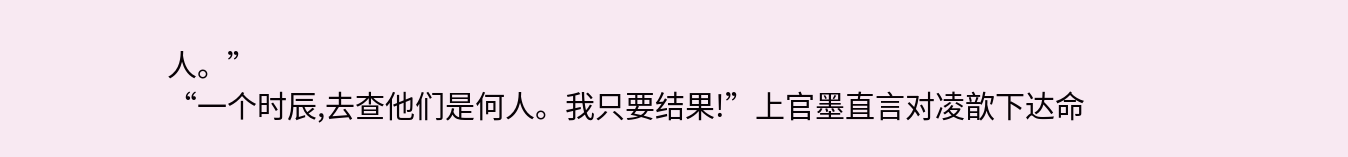人。”
“一个时辰,去查他们是何人。我只要结果!”上官墨直言对凌歆下达命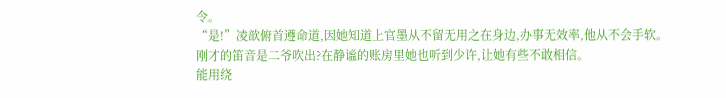令。
“是!”凌歆俯首遵命道,因她知道上官墨从不留无用之在身边,办事无效率,他从不会手软。
刚才的笛音是二爷吹出?在静谧的账房里她也听到少许,让她有些不敢相信。
能用绕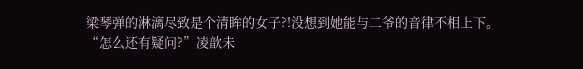梁琴弹的淋漓尽致是个清眸的女子?!没想到她能与二爷的音律不相上下。
“怎么还有疑问?”凌歆未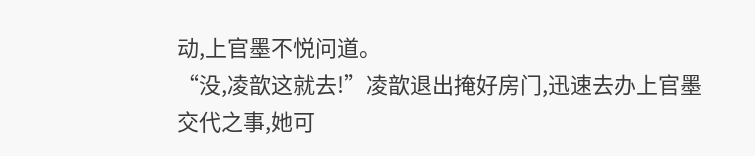动,上官墨不悦问道。
“没,凌歆这就去!”凌歆退出掩好房门,迅速去办上官墨交代之事,她可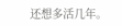还想多活几年。